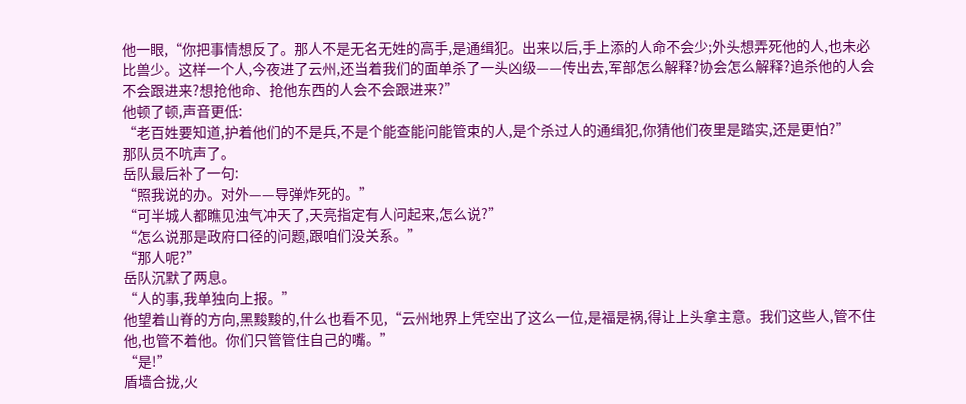他一眼,“你把事情想反了。那人不是无名无姓的高手,是通缉犯。出来以后,手上添的人命不会少;外头想弄死他的人,也未必比兽少。这样一个人,今夜进了云州,还当着我们的面单杀了一头凶级——传出去,军部怎么解释?协会怎么解释?追杀他的人会不会跟进来?想抢他命、抢他东西的人会不会跟进来?”
他顿了顿,声音更低:
“老百姓要知道,护着他们的不是兵,不是个能查能问能管束的人,是个杀过人的通缉犯,你猜他们夜里是踏实,还是更怕?”
那队员不吭声了。
岳队最后补了一句:
“照我说的办。对外——导弹炸死的。”
“可半城人都瞧见浊气冲天了,天亮指定有人问起来,怎么说?”
“怎么说那是政府口径的问题,跟咱们没关系。”
“那人呢?”
岳队沉默了两息。
“人的事,我单独向上报。”
他望着山脊的方向,黑黢黢的,什么也看不见,“云州地界上凭空出了这么一位,是福是祸,得让上头拿主意。我们这些人,管不住他,也管不着他。你们只管管住自己的嘴。”
“是!”
盾墙合拢,火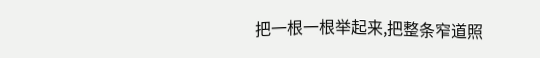把一根一根举起来,把整条窄道照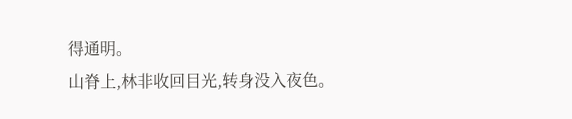得通明。
山脊上,林非收回目光,转身没入夜色。